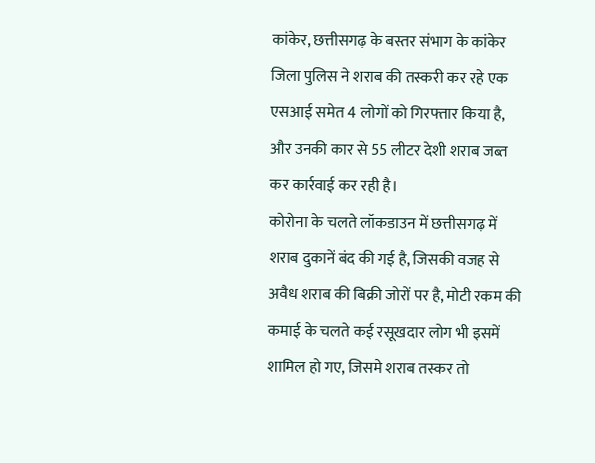कांकेर, छत्तीसगढ़ के बस्तर संभाग के कांकेर जिला पुलिस ने शराब की तस्करी कर रहे एक एसआई समेत 4 लोगों को गिरफ्तार किया है, और उनकी कार से 55 लीटर देशी शराब जब्त कर कार्रवाई कर रही है।
कोरोना के चलते लॉकडाउन में छत्तीसगढ़ में शराब दुकानें बंद की गई है, जिसकी वजह से अवैध शराब की बिक्री जोरों पर है, मोटी रकम की कमाई के चलते कई रसूखदार लोग भी इसमें शामिल हो गए, जिसमे शराब तस्कर तो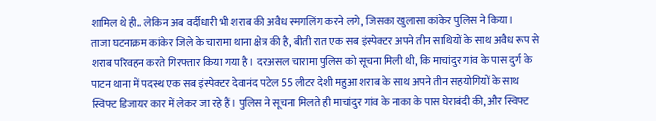शामिल थे ही.. लेकिन अब वर्दीधारी भी शराब की अवैध स्मगलिंग करने लगे, जिसका खुलासा कांकेर पुलिस ने किया।
ताजा घटनाक्रम कांकेर जिले के चारामा थाना क्षेत्र की है, बीती रात एक सब इंस्पेक्टर अपने तीन साथियों के साथ अवैध रूप से शराब परिवहन करते गिरफ्तार किया गया है। दरअसल चारामा पुलिस को सूचना मिली थी, कि माचांदुर गांव के पास दुर्ग के पाटन थाना में पदस्थ एक सब इंस्पेक्टर देवानंद पटेल 55 लीटर देशी महुआ शराब के साथ अपने तीन सहयोगियों के साथ स्विफ्ट डिजायर कार में लेकर जा रहे हैं। पुलिस ने सूचना मिलते ही माचांदुर गांव के नाका के पास घेराबंदी की, और स्विफ्ट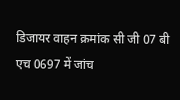डिजायर वाहन क्रमांक सी जी 07 बी एच 0697 में जांच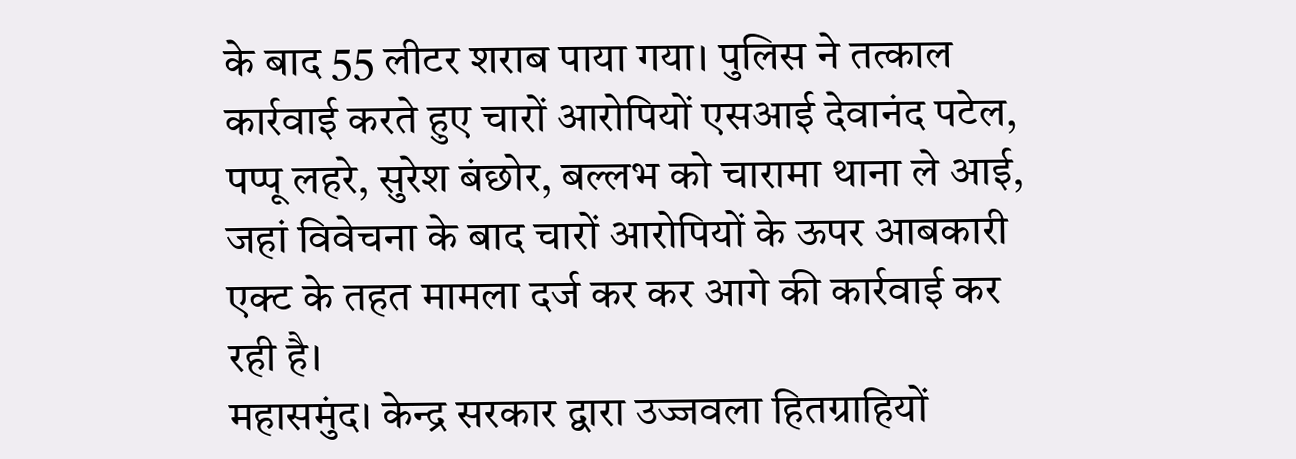के बाद 55 लीटर शराब पाया गया। पुलिस ने तत्काल कार्रवाई करते हुए चारों आरोपियों एसआई देवानंद पटेल, पप्पू लहरे, सुरेश बंछोर, बल्लभ को चारामा थाना ले आई, जहां विवेचना के बाद चारों आरोपियों के ऊपर आबकारी एक्ट के तहत मामला दर्ज कर कर आगे की कार्रवाई कर रही है।
महासमुंद। केन्द्र सरकार द्वारा उज्जवला हितग्राहियों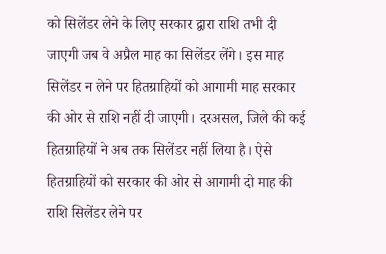को सिलेंडर लेने के लिए सरकार द्वारा राशि तभी दी जाएगी जब वे अप्रैल माह का सिलेंडर लेंगे। इस माह सिलेंडर न लेने पर हितग्राहियों को आगामी माह सरकार की ओर से राशि नहीं दी जाएगी। दरअसल, जिले की कई हितग्राहियों ने अब तक सिलेंडर नहीं लिया है। ऐसे हितग्राहियों को सरकार की ओर से आगामी दो माह की राशि सिलेंडर लेने पर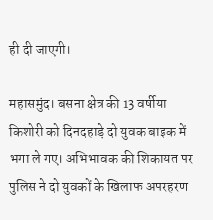ही दी जाएगी।

महासमुंद। बसना क्षेत्र की 13 वर्षीया किशोरी को दिनदहाड़े दो युवक बाइक में भगा ले गए। अभिभावक की शिकायत पर पुलिस ने दो युवकों के खिलाफ अपरहरण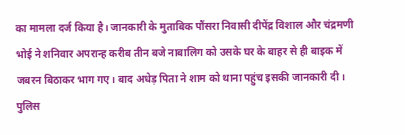का मामला दर्ज किया है। जानकारी के मुताबिक पौंसरा निवासी दीपेंद्र विशाल और चंद्रमणी भोई ने शनिवार अपरान्ह करीब तीन बजे नाबालिग को उसके घर के बाहर से ही बाइक में जबरन बिठाकर भाग गए। बाद अधेड़ पिता ने शाम को थाना पहुंच इसकी जानकारी दी। पुलिस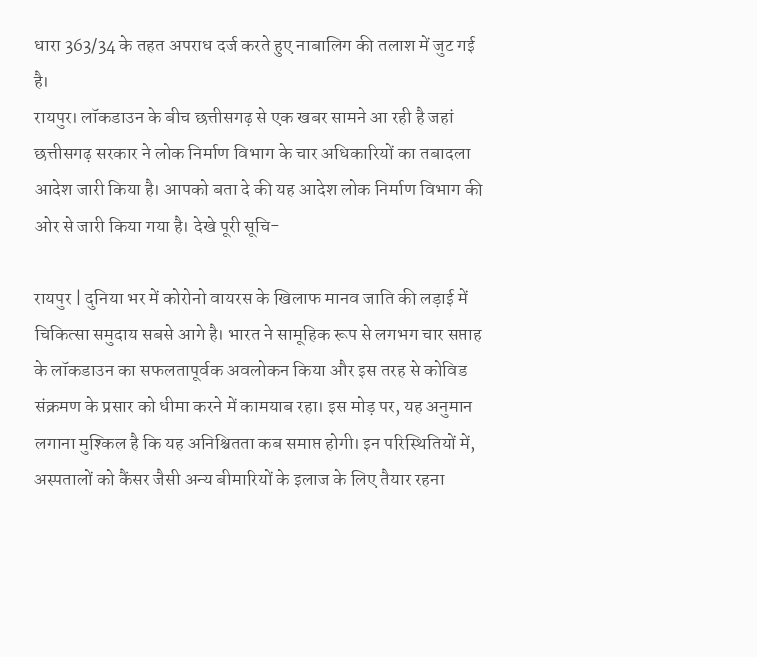धारा 363/34 के तहत अपराध दर्ज करते हुए नाबालिग की तलाश में जुट गई है।
रायपुर। लॉकडाउन के बीच छत्तीसगढ़ से एक खबर सामने आ रही है जहां छत्तीसगढ़ सरकार ने लोक निर्माण विभाग के चार अधिकारियों का तबादला आदेश जारी किया है। आपको बता दे की यह आदेश लोक निर्माण विभाग की ओर से जारी किया गया है। देखे पूरी सूचि-

रायपुर | दुनिया भर में कोरोनो वायरस के खिलाफ मानव जाति की लड़ाई में चिकित्सा समुदाय सबसे आगे है। भारत ने सामूहिक रूप से लगभग चार सप्ताह के लॉकडाउन का सफलतापूर्वक अवलोकन किया और इस तरह से कोविड संक्रमण के प्रसार को धीमा करने में कामयाब रहा। इस मोड़ पर, यह अनुमान लगाना मुश्किल है कि यह अनिश्चितता कब समाप्त होगी। इन परिस्थितियों में, अस्पतालों को कैंसर जैसी अन्य बीमारियों के इलाज के लिए तैयार रहना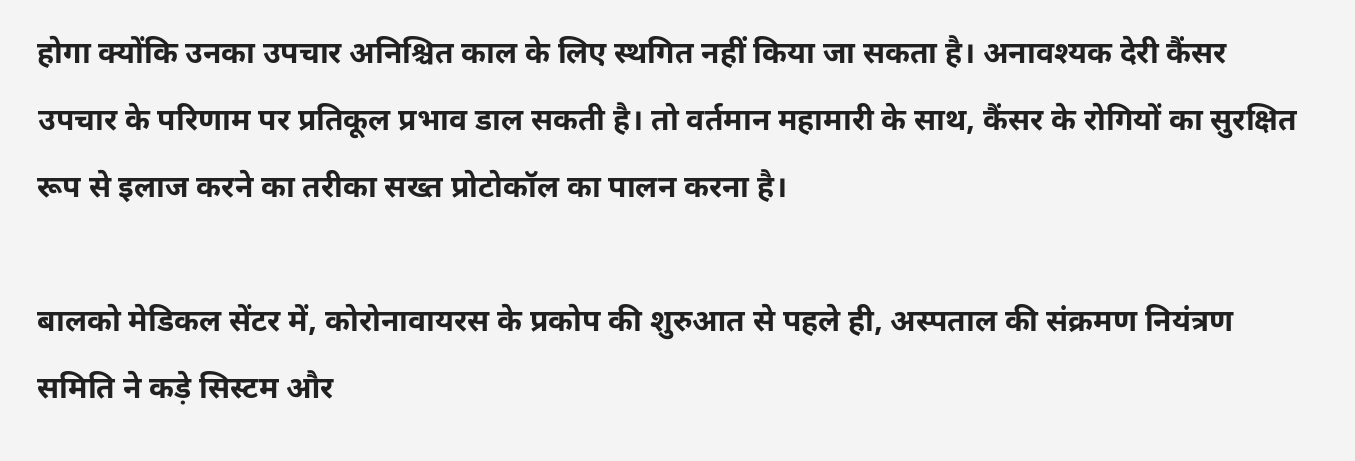होगा क्योंकि उनका उपचार अनिश्चित काल के लिए स्थगित नहीं किया जा सकता है। अनावश्यक देरी कैंसर उपचार के परिणाम पर प्रतिकूल प्रभाव डाल सकती है। तो वर्तमान महामारी के साथ, कैंसर के रोगियों का सुरक्षित रूप से इलाज करने का तरीका सख्त प्रोटोकॉल का पालन करना है।

बालको मेडिकल सेंटर में, कोरोनावायरस के प्रकोप की शुरुआत से पहले ही, अस्पताल की संक्रमण नियंत्रण समिति ने कड़े सिस्टम और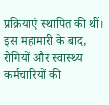प्रक्रियाएं स्थापित की थीं। इस महामारी के बाद, रोगियों और स्वास्थ्य कर्मचारियों की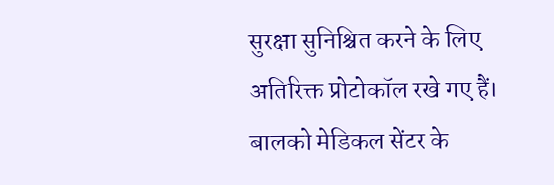सुरक्षा सुनिश्चित करने के लिए अतिरिक्त प्रोटोकॉल रखे गए हैं। बालको मेडिकल सेंटर के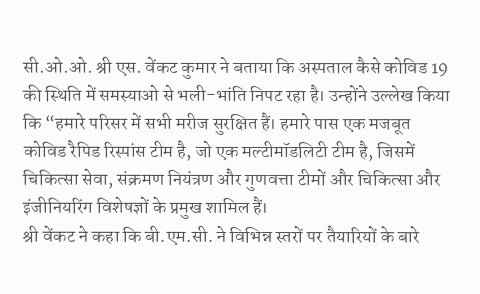सी.ओ.ओ. श्री एस. वेंकट कुमार ने बताया कि अस्पताल कैसे कोविड 19 की स्थिति में समस्याओ से भली-भांति निपट रहा है। उन्होंने उल्लेख किया कि “हमारे परिसर में सभी मरीज सुरक्षित हैं। हमारे पास एक मजबूत कोविड रैपिड रिस्पांस टीम है, जो एक मल्टीमॉडलिटी टीम है, जिसमें चिकित्सा सेवा, संक्रमण नियंत्रण और गुणवत्ता टीमों और चिकित्सा और इंजीनियरिंग विशेषज्ञों के प्रमुख शामिल हैं।
श्री वेंकट ने कहा कि बी.एम.सी. ने विभिन्न स्तरों पर तैयारियों के बारे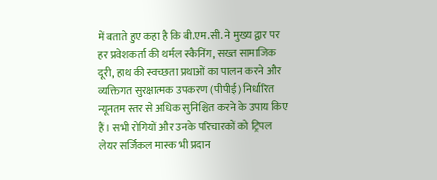में बताते हुए कहा है कि बी.एम.सी. ने मुख्य द्वार पर हर प्रवेशकर्ता की थर्मल स्कैनिंग, सख्त सामाजिक दूरी, हाथ की स्वच्छता प्रथाओं का पालन करने और व्यक्तिगत सुरक्षात्मक उपकरण (पीपीई) निर्धारित न्यूनतम स्तर से अधिक सुनिश्चित करने के उपाय किए हैं। सभी रोगियों और उनके परिचारकों को ट्रिपल लेयर सर्जिकल मास्क भी प्रदान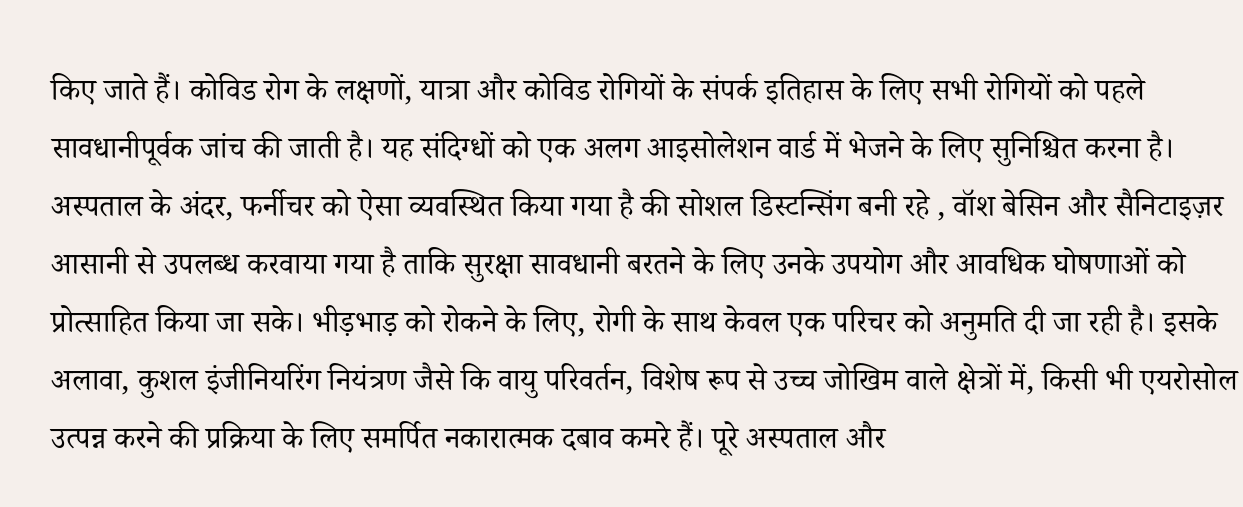किए जाते हैं। कोविड रोग के लक्षणों, यात्रा और कोविड रोगियों के संपर्क इतिहास के लिए सभी रोगियों को पहले सावधानीपूर्वक जांच की जाती है। यह संदिग्धों को एक अलग आइसोलेशन वार्ड में भेजने के लिए सुनिश्चित करना है।
अस्पताल के अंदर, फर्नीचर को ऐसा व्यवस्थित किया गया है की सोशल डिस्टन्सिंग बनी रहे , वॉश बेसिन और सैनिटाइज़र आसानी से उपलब्ध करवाया गया है ताकि सुरक्षा सावधानी बरतने के लिए उनके उपयोग और आवधिक घोषणाओं को प्रोत्साहित किया जा सके। भीड़भाड़ को रोकने के लिए, रोगी के साथ केवल एक परिचर को अनुमति दी जा रही है। इसके अलावा, कुशल इंजीनियरिंग नियंत्रण जैसे कि वायु परिवर्तन, विशेष रूप से उच्च जोखिम वाले क्षेत्रों में, किसी भी एयरोसोल उत्पन्न करने की प्रक्रिया के लिए समर्पित नकारात्मक दबाव कमरे हैं। पूरे अस्पताल और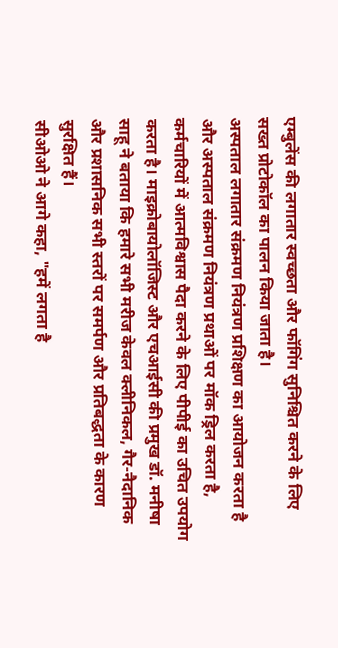एम्बुलेंस की लगातार स्वच्छता और फॉगिंग सुनिश्चित करने के लिए सख्त प्रोटोकॉल का पालन किया जाता है।
अस्पताल लगातार संक्रमण नियंत्रण प्रशिक्षण का आयोजन करता है और अस्पताल संक्रमण नियंत्रण प्रथाओं पर मॉक ड्रिल करता है, कर्मचारियों में आत्मविश्वास पैदा करने के लिए पीपीई का उचित उपयोग करता है। माइक्रोबायोलॉजिस्ट और एचआईसी की प्रमुख डॉ. मनीषा साहू ने बताया कि हमारे सभी मरीज केवल क्लीनिकल, गैर-नैदानिक और प्रशासनिक सभी स्तरों पर समर्पण और प्रतिबद्धता के कारण सुरक्षित हैं।
सीओओ ने आगे कहा, "हमें लगता है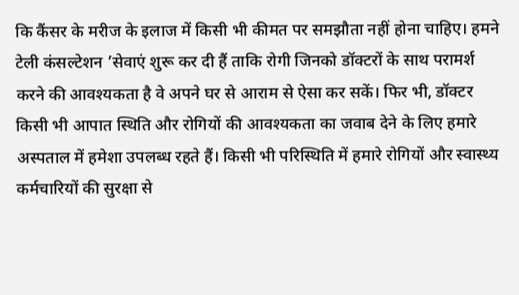कि कैंसर के मरीज के इलाज में किसी भी कीमत पर समझौता नहीं होना चाहिए। हमने टेली कंसल्टेशन ’सेवाएं शुरू कर दी हैं ताकि रोगी जिनको डॉक्टरों के साथ परामर्श करने की आवश्यकता है वे अपने घर से आराम से ऐसा कर सकें। फिर भी, डॉक्टर किसी भी आपात स्थिति और रोगियों की आवश्यकता का जवाब देने के लिए हमारे अस्पताल में हमेशा उपलब्ध रहते हैं। किसी भी परिस्थिति में हमारे रोगियों और स्वास्थ्य कर्मचारियों की सुरक्षा से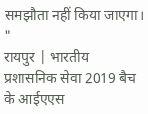समझौता नहीं किया जाएगा। "
रायपुर | भारतीय प्रशासनिक सेवा 2019 बैच के आईएएस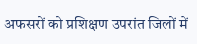अफसरों को प्रशिक्षण उपरांत जिलों में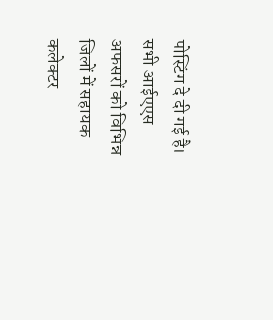पोस्टिंग दे दी गई है। सभी आईएएस अफसरों को विभिन्न जिलों में सहायक कलेक्टर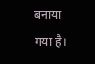बनाया गया है।